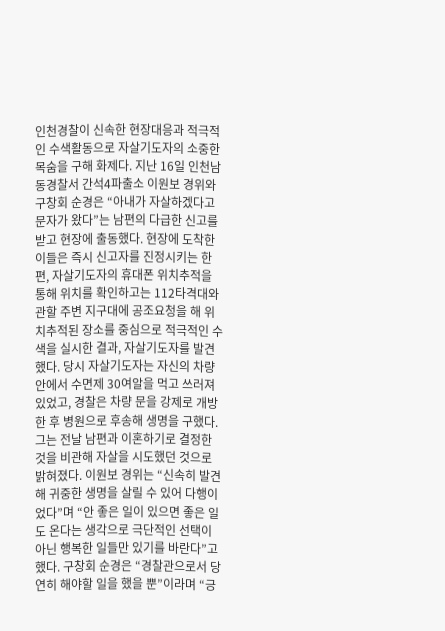인천경찰이 신속한 현장대응과 적극적인 수색활동으로 자살기도자의 소중한 목숨을 구해 화제다. 지난 16일 인천남동경찰서 간석4파출소 이원보 경위와 구창회 순경은 “아내가 자살하겠다고 문자가 왔다”는 남편의 다급한 신고를 받고 현장에 출동했다. 현장에 도착한 이들은 즉시 신고자를 진정시키는 한편, 자살기도자의 휴대폰 위치추적을 통해 위치를 확인하고는 112타격대와 관할 주변 지구대에 공조요청을 해 위치추적된 장소를 중심으로 적극적인 수색을 실시한 결과, 자살기도자를 발견했다. 당시 자살기도자는 자신의 차량 안에서 수면제 30여알을 먹고 쓰러져 있었고, 경찰은 차량 문을 강제로 개방한 후 병원으로 후송해 생명을 구했다. 그는 전날 남편과 이혼하기로 결정한 것을 비관해 자살을 시도했던 것으로 밝혀졌다. 이원보 경위는 “신속히 발견해 귀중한 생명을 살릴 수 있어 다행이었다”며 “안 좋은 일이 있으면 좋은 일도 온다는 생각으로 극단적인 선택이 아닌 행복한 일들만 있기를 바란다”고 했다. 구창회 순경은 “경찰관으로서 당연히 해야할 일을 했을 뿐”이라며 “긍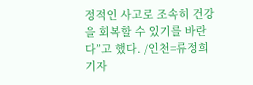정적인 사고로 조속히 건강을 회복할 수 있기를 바란다”고 했다. /인천=류정희기자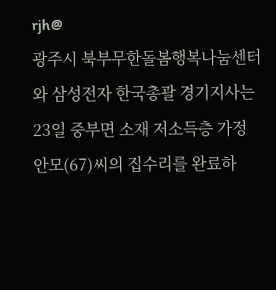rjh@
광주시 북부무한돌봄행복나눔센터와 삼성전자 한국총괄 경기지사는 23일 중부면 소재 저소득층 가정 안모(67)씨의 집수리를 완료하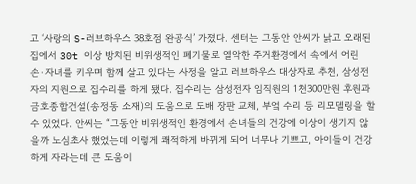고 ‘사랑의 S-러브하우스 38호점 완공식’ 가졌다. 센터는 그동안 안씨가 낡고 오래된 집에서 30t 이상 방치된 비위생적인 폐기물로 열악한 주거환경에서 속에서 어린 손·자녀를 키우며 함께 살고 있다는 사정을 알고 러브하우스 대상자로 추천, 삼성전자의 지원으로 집수리를 하게 됐다. 집수리는 삼성전자 임직원의 1천300만원 후원과 금호종합건설(송정동 소재)의 도움으로 도배 장판 교체, 부엌 수리 등 리모델링을 할 수 있었다. 안씨는 “그동안 비위생적인 환경에서 손녀들의 건강에 이상이 생기지 않을까 노심초사 했었는데 이렇게 쾌적하게 바뀌게 되어 너무나 기쁘고, 아이들이 건강하게 자라는데 큰 도움이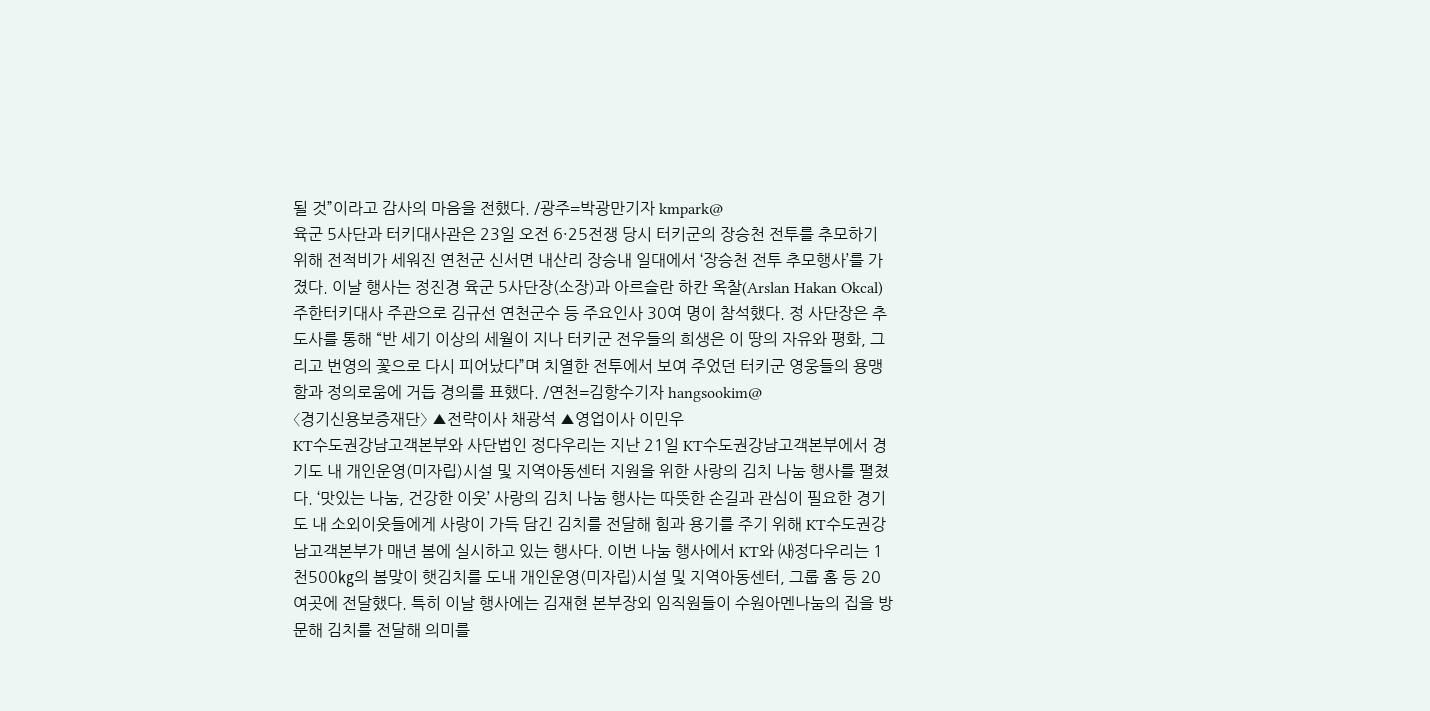될 것”이라고 감사의 마음을 전했다. /광주=박광만기자 kmpark@
육군 5사단과 터키대사관은 23일 오전 6·25전쟁 당시 터키군의 장승천 전투를 추모하기 위해 전적비가 세워진 연천군 신서면 내산리 장승내 일대에서 ‘장승천 전투 추모행사’를 가졌다. 이날 행사는 정진경 육군 5사단장(소장)과 아르슬란 하칸 옥찰(Arslan Hakan Okcal) 주한터키대사 주관으로 김규선 연천군수 등 주요인사 30여 명이 참석했다. 정 사단장은 추도사를 통해 “반 세기 이상의 세월이 지나 터키군 전우들의 희생은 이 땅의 자유와 평화, 그리고 번영의 꽃으로 다시 피어났다”며 치열한 전투에서 보여 주었던 터키군 영웅들의 용맹함과 정의로움에 거듭 경의를 표했다. /연천=김항수기자 hangsookim@
〈경기신용보증재단〉 ▲전략이사 채광석 ▲영업이사 이민우
KT수도권강남고객본부와 사단법인 정다우리는 지난 21일 KT수도권강남고객본부에서 경기도 내 개인운영(미자립)시설 및 지역아동센터 지원을 위한 사랑의 김치 나눔 행사를 펼쳤다. ‘맛있는 나눔, 건강한 이웃’ 사랑의 김치 나눔 행사는 따뜻한 손길과 관심이 필요한 경기도 내 소외이웃들에게 사랑이 가득 담긴 김치를 전달해 힘과 용기를 주기 위해 KT수도권강남고객본부가 매년 봄에 실시하고 있는 행사다. 이번 나눔 행사에서 KT와 ㈔정다우리는 1천500㎏의 봄맞이 햇김치를 도내 개인운영(미자립)시설 및 지역아동센터, 그룹 홈 등 20여곳에 전달했다. 특히 이날 행사에는 김재현 본부장외 임직원들이 수원아멘나눔의 집을 방문해 김치를 전달해 의미를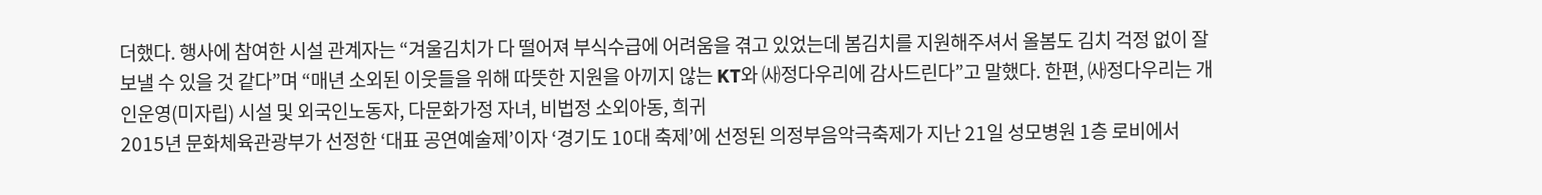더했다. 행사에 참여한 시설 관계자는 “겨울김치가 다 떨어져 부식수급에 어려움을 겪고 있었는데 봄김치를 지원해주셔서 올봄도 김치 걱정 없이 잘 보낼 수 있을 것 같다”며 “매년 소외된 이웃들을 위해 따뜻한 지원을 아끼지 않는 KT와 ㈔정다우리에 감사드린다”고 말했다. 한편, ㈔정다우리는 개인운영(미자립) 시설 및 외국인노동자, 다문화가정 자녀, 비법정 소외아동, 희귀
2015년 문화체육관광부가 선정한 ‘대표 공연예술제’이자 ‘경기도 10대 축제’에 선정된 의정부음악극축제가 지난 21일 성모병원 1층 로비에서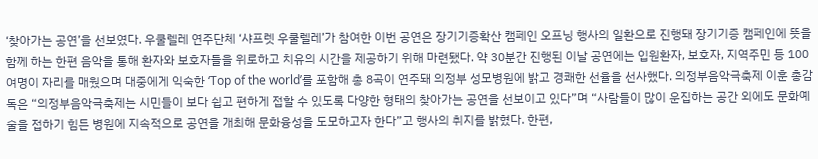‘찾아가는 공연’을 선보였다. 우쿨렐레 연주단체 ‘샤프렛 우쿨렐레’가 참여한 이번 공연은 장기기증확산 캠페인 오프닝 행사의 일환으로 진행돼 장기기증 캠페인에 뜻을 함께 하는 한편 음악을 통해 환자와 보호자들을 위로하고 치유의 시간을 제공하기 위해 마련됐다. 약 30분간 진행된 이날 공연에는 입원환자, 보호자, 지역주민 등 100여명이 자리를 매웠으며 대중에게 익숙한 ‘Top of the world’를 포함해 총 8곡이 연주돼 의정부 성모병원에 밝고 경쾌한 선율을 선사했다. 의정부음악극축제 이훈 총감독은 “의정부음악극축제는 시민들이 보다 쉽고 편하게 접할 수 있도록 다양한 형태의 찾아가는 공연을 선보이고 있다”며 “사람들이 많이 운집하는 공간 외에도 문화예술을 접하기 힘든 병원에 지속적으로 공연을 개최해 문화융성을 도모하고자 한다”고 행사의 취지를 밝혔다. 한편,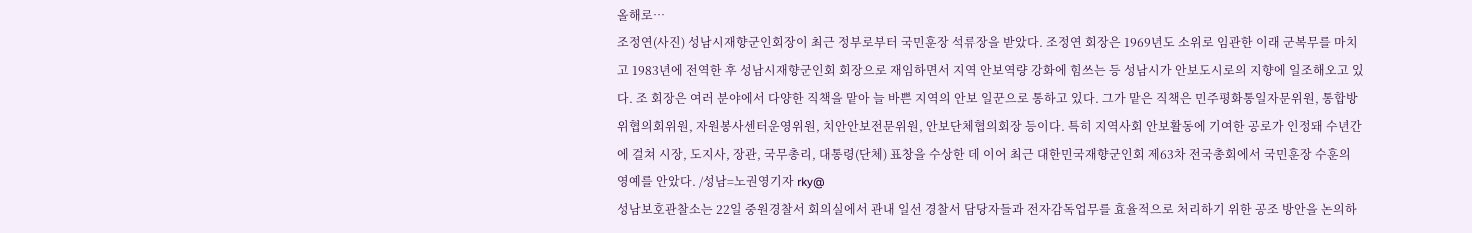올해로…
조정연(사진) 성남시재향군인회장이 최근 정부로부터 국민훈장 석류장을 받았다. 조정연 회장은 1969년도 소위로 임관한 이래 군복무를 마치고 1983년에 전역한 후 성남시재향군인회 회장으로 재임하면서 지역 안보역량 강화에 힘쓰는 등 성남시가 안보도시로의 지향에 일조해오고 있다. 조 회장은 여러 분야에서 다양한 직책을 맡아 늘 바쁜 지역의 안보 일꾼으로 통하고 있다. 그가 맡은 직책은 민주평화통일자문위원, 통합방위협의회위원, 자원봉사센터운영위원, 치안안보전문위원, 안보단체협의회장 등이다. 특히 지역사회 안보활동에 기여한 공로가 인정돼 수년간에 걸쳐 시장, 도지사, 장관, 국무총리, 대통령(단체) 표창을 수상한 데 이어 최근 대한민국재향군인회 제63차 전국총회에서 국민훈장 수훈의 영예를 안았다. /성남=노권영기자 rky@
성남보호관찰소는 22일 중원경찰서 회의실에서 관내 일선 경찰서 담당자들과 전자감독업무를 효율적으로 처리하기 위한 공조 방안을 논의하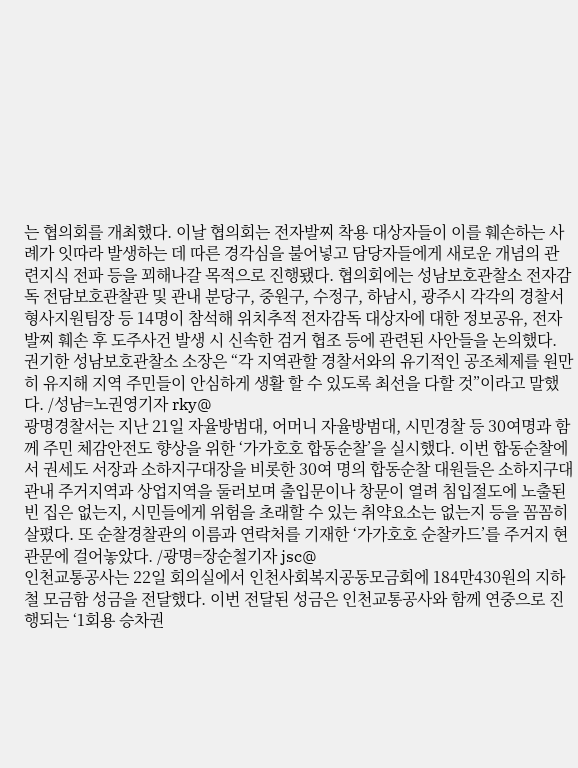는 협의회를 개최했다. 이날 협의회는 전자발찌 착용 대상자들이 이를 훼손하는 사례가 잇따라 발생하는 데 따른 경각심을 불어넣고 담당자들에게 새로운 개념의 관련지식 전파 등을 꾀해나갈 목적으로 진행됐다. 협의회에는 성남보호관찰소 전자감독 전담보호관찰관 및 관내 분당구, 중원구, 수정구, 하남시, 광주시 각각의 경찰서 형사지원팀장 등 14명이 참석해 위치추적 전자감독 대상자에 대한 정보공유, 전자발찌 훼손 후 도주사건 발생 시 신속한 검거 협조 등에 관련된 사안들을 논의했다. 권기한 성남보호관찰소 소장은 “각 지역관할 경찰서와의 유기적인 공조체제를 원만히 유지해 지역 주민들이 안심하게 생활 할 수 있도록 최선을 다할 것”이라고 말했다. /성남=노권영기자 rky@
광명경찰서는 지난 21일 자율방범대, 어머니 자율방범대, 시민경찰 등 30여명과 함께 주민 체감안전도 향상을 위한 ‘가가호호 합동순찰’을 실시했다. 이번 합동순찰에서 권세도 서장과 소하지구대장을 비롯한 30여 명의 합동순찰 대원들은 소하지구대 관내 주거지역과 상업지역을 둘러보며 출입문이나 창문이 열려 침입절도에 노출된 빈 집은 없는지, 시민들에게 위험을 초래할 수 있는 취약요소는 없는지 등을 꼼꼼히 살폈다. 또 순찰경찰관의 이름과 연락처를 기재한 ‘가가호호 순찰카드’를 주거지 현관문에 걸어놓았다. /광명=장순철기자 jsc@
인천교통공사는 22일 회의실에서 인천사회복지공동모금회에 184만430원의 지하철 모금함 성금을 전달했다. 이번 전달된 성금은 인천교통공사와 함께 연중으로 진행되는 ‘1회용 승차권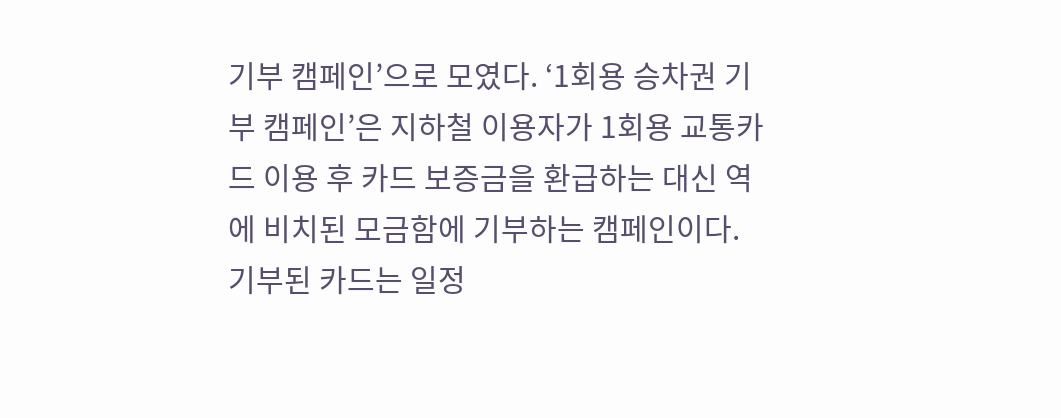기부 캠페인’으로 모였다. ‘1회용 승차권 기부 캠페인’은 지하철 이용자가 1회용 교통카드 이용 후 카드 보증금을 환급하는 대신 역에 비치된 모금함에 기부하는 캠페인이다. 기부된 카드는 일정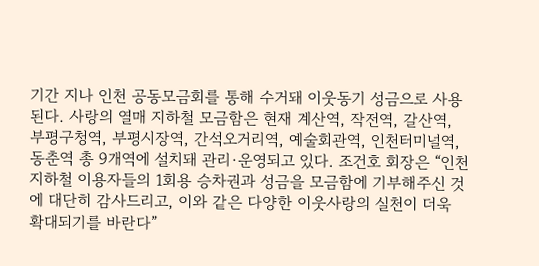기간 지나 인천 공동모금회를 통해 수거돼 이웃동기 성금으로 사용된다. 사랑의 열매 지하철 모금함은 현재 계산역, 작전역, 갈산역, 부평구청역, 부평시장역, 간석오거리역, 예술회관역, 인천터미널역, 동춘역 총 9개역에 설치돼 관리·운영되고 있다. 조건호 회장은 “인천지하철 이용자들의 1회용 승차권과 성금을 모금함에 기부해주신 것에 대단히 감사드리고, 이와 같은 다양한 이웃사랑의 실천이 더욱 확대되기를 바란다”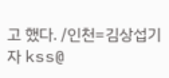고 했다. /인천=김상섭기자 kss@